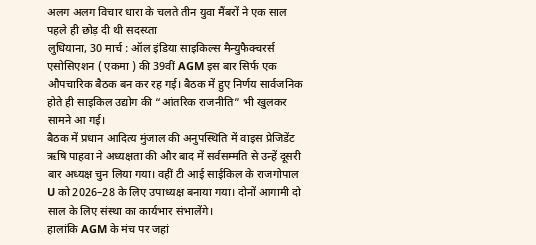अलग अलग विचार धारा के चलते तीन युवा मैंबरों ने एक साल पहले ही छोड़ दी थी सदस्य्ता
लुधियाना, 30 मार्च : ऑल इंडिया साइकिल्स मैन्युफैक्चरर्स एसोसिएशन ( एकमा ) की 39वीं AGM इस बार सिर्फ एक औपचारिक बैठक बन कर रह गई। बैठक में हुए निर्णय सार्वजनिक होते ही साइकिल उद्योग की “आंतरिक राजनीति” भी खुलकर सामने आ गई।
बैठक में प्रधान आदित्य मुंजाल की अनुपस्थिति में वाइस प्रेजिडेंट ऋषि पाहवा ने अध्यक्षता की और बाद में सर्वसम्मति से उन्हें दूसरी बार अध्यक्ष चुन लिया गया। वहीं टी आई साईकिल के राजगोपाल U को 2026–28 के लिए उपाध्यक्ष बनाया गया। दोनों आगामी दो साल के लिए संस्था का कार्यभार संभालेंगे।
हालांकि AGM के मंच पर जहां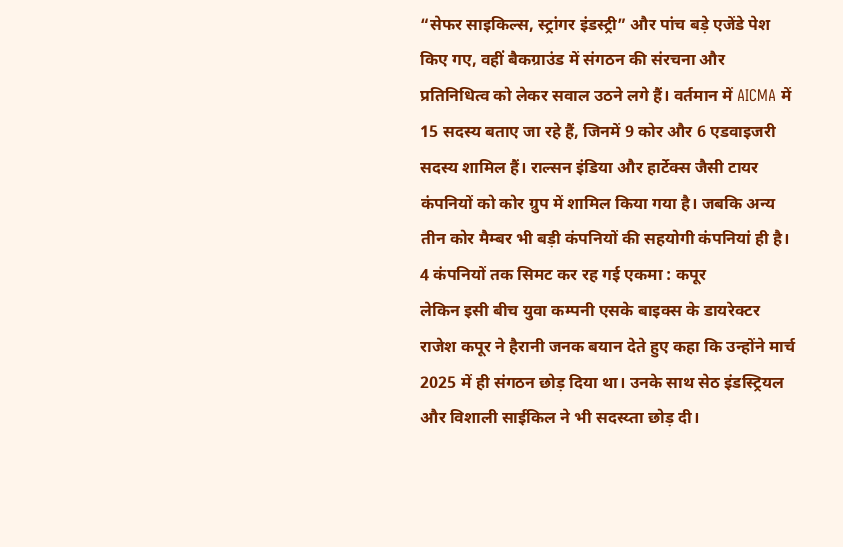“सेफर साइकिल्स, स्ट्रांगर इंडस्ट्री” और पांच बड़े एजेंडे पेश किए गए, वहीं बैकग्राउंड में संगठन की संरचना और प्रतिनिधित्व को लेकर सवाल उठने लगे हैं। वर्तमान में AICMA में 15 सदस्य बताए जा रहे हैं, जिनमें 9 कोर और 6 एडवाइजरी सदस्य शामिल हैं। राल्सन इंडिया और हार्टेक्स जैसी टायर कंपनियों को कोर ग्रुप में शामिल किया गया है। जबकि अन्य तीन कोर मैम्बर भी बड़ी कंपनियों की सहयोगी कंपनियां ही है।
4 कंपनियों तक सिमट कर रह गई एकमा : कपूर
लेकिन इसी बीच युवा कम्पनी एसके बाइक्स के डायरेक्टर राजेश कपूर ने हैरानी जनक बयान देते हुए कहा कि उन्होंने मार्च 2025 में ही संगठन छोड़ दिया था। उनके साथ सेठ इंडस्ट्रियल और विशाली साईकिल ने भी सदस्य्ता छोड़ दी।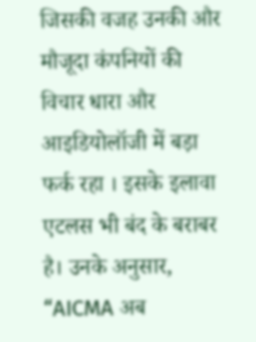जिसकी वजह उनकी और मौजूदा कंपनियों की विचार धारा और आइडियोलॉजी में बड़ा फर्क रहा । इसके इलावा एटलस भी बंद के बराबर है। उनके अनुसार, “AICMA अब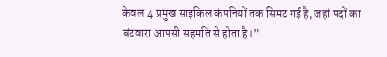केवल 4 प्रमुख साइकिल कंपनियों तक सिमट गई है, जहां पदों का बंटवारा आपसी सहमति से होता है।”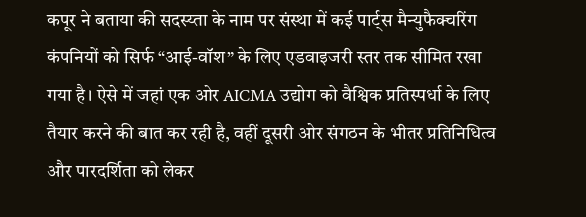कपूर ने बताया की सदस्य्ता के नाम पर संस्था में कई पार्ट्स मैन्युफैक्चरिंग कंपनियों को सिर्फ “आई-वॉश” के लिए एडवाइजरी स्तर तक सीमित रखा गया है। ऐसे में जहां एक ओर AICMA उद्योग को वैश्विक प्रतिस्पर्धा के लिए तैयार करने की बात कर रही है, वहीं दूसरी ओर संगठन के भीतर प्रतिनिधित्व और पारदर्शिता को लेकर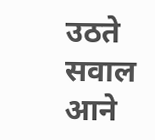उठते सवाल आने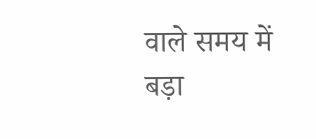वाले समय में बड़ा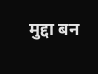मुद्दा बन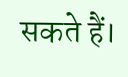सकते हैं।